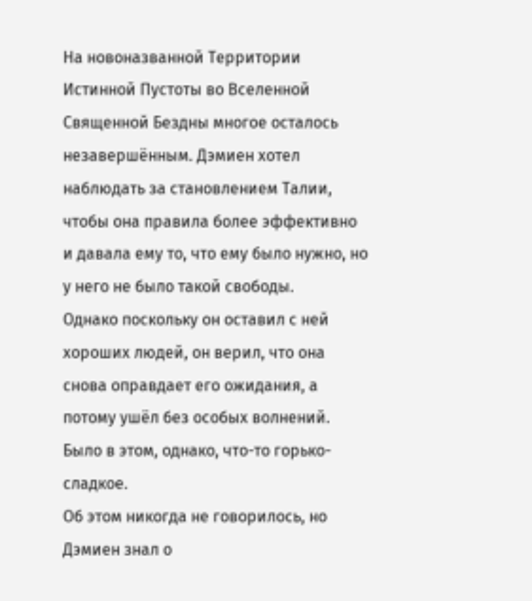На новоназванной Территории Истинной Пустоты во Вселенной Священной Бездны многое осталось незавершённым. Дэмиен хотел наблюдать за становлением Талии, чтобы она правила более эффективно и давала ему то, что ему было нужно, но у него не было такой свободы.
Однако поскольку он оставил с ней хороших людей, он верил, что она снова оправдает его ожидания, а потому ушёл без особых волнений.
Было в этом, однако, что-то горько-сладкое.
Об этом никогда не говорилось, но Дэмиен знал о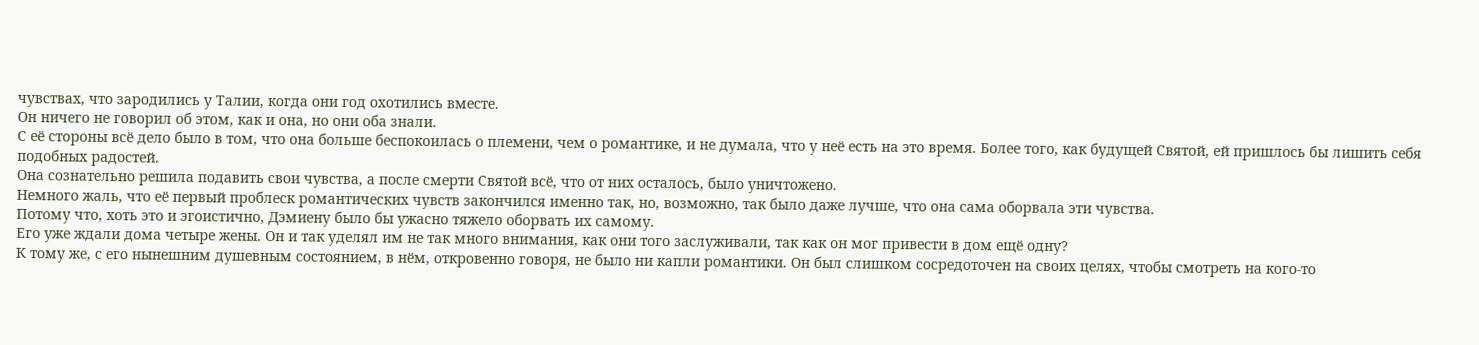чувствах, что зародились у Талии, когда они год охотились вместе.
Он ничего не говорил об этом, как и она, но они оба знали.
С её стороны всё дело было в том, что она больше беспокоилась о племени, чем о романтике, и не думала, что у неё есть на это время. Более того, как будущей Святой, ей пришлось бы лишить себя подобных радостей.
Она сознательно решила подавить свои чувства, а после смерти Святой всё, что от них осталось, было уничтожено.
Немного жаль, что её первый проблеск романтических чувств закончился именно так, но, возможно, так было даже лучше, что она сама оборвала эти чувства.
Потому что, хоть это и эгоистично, Дэмиену было бы ужасно тяжело оборвать их самому.
Его уже ждали дома четыре жены. Он и так уделял им не так много внимания, как они того заслуживали, так как он мог привести в дом ещё одну?
К тому же, с его нынешним душевным состоянием, в нём, откровенно говоря, не было ни капли романтики. Он был слишком сосредоточен на своих целях, чтобы смотреть на кого-то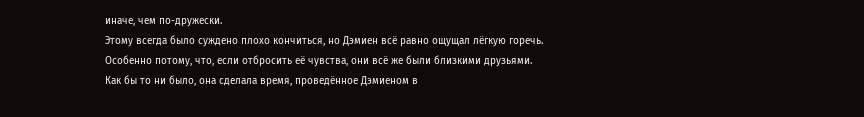иначе, чем по-дружески.
Этому всегда было суждено плохо кончиться, но Дэмиен всё равно ощущал лёгкую горечь.
Особенно потому, что, если отбросить её чувства, они всё же были близкими друзьями.
Как бы то ни было, она сделала время, проведённое Дэмиеном в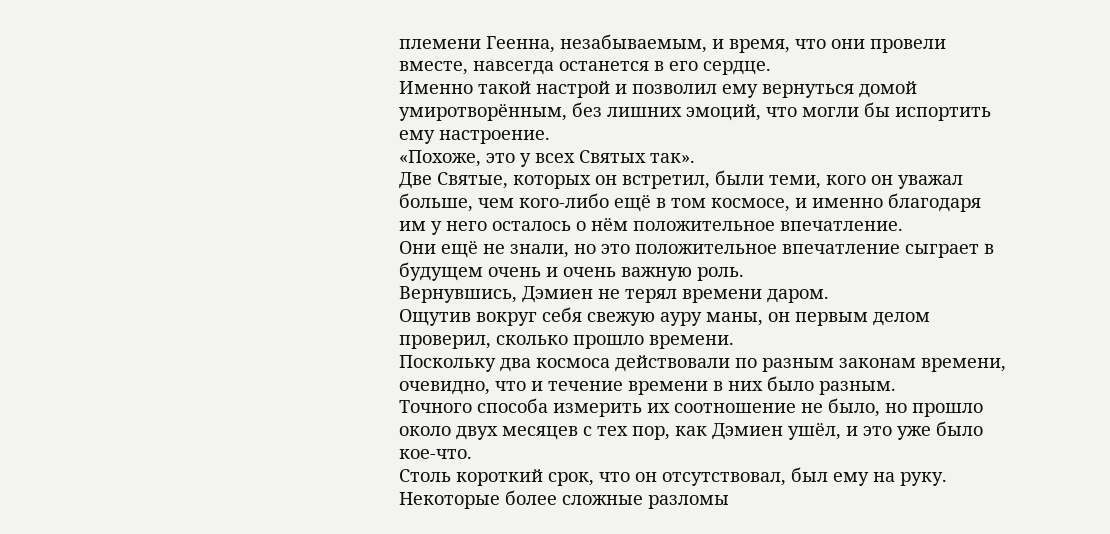племени Геенна, незабываемым, и время, что они провели вместе, навсегда останется в его сердце.
Именно такой настрой и позволил ему вернуться домой умиротворённым, без лишних эмоций, что могли бы испортить ему настроение.
«Похоже, это у всех Святых так».
Две Святые, которых он встретил, были теми, кого он уважал больше, чем кого-либо ещё в том космосе, и именно благодаря им у него осталось о нём положительное впечатление.
Они ещё не знали, но это положительное впечатление сыграет в будущем очень и очень важную роль.
Вернувшись, Дэмиен не терял времени даром.
Ощутив вокруг себя свежую ауру маны, он первым делом проверил, сколько прошло времени.
Поскольку два космоса действовали по разным законам времени, очевидно, что и течение времени в них было разным.
Точного способа измерить их соотношение не было, но прошло около двух месяцев с тех пор, как Дэмиен ушёл, и это уже было кое-что.
Столь короткий срок, что он отсутствовал, был ему на руку.
Некоторые более сложные разломы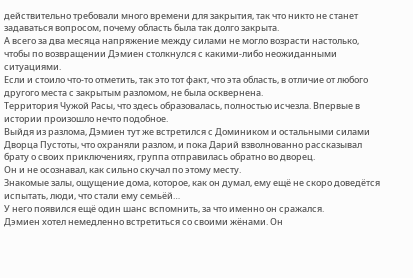действительно требовали много времени для закрытия, так что никто не станет задаваться вопросом, почему область была так долго закрыта.
А всего за два месяца напряжение между силами не могло возрасти настолько, чтобы по возвращении Дэмиен столкнулся с какими-либо неожиданными ситуациями.
Если и стоило что-то отметить, так это тот факт, что эта область, в отличие от любого другого места с закрытым разломом, не была осквернена.
Территория Чужой Расы, что здесь образовалась, полностью исчезла. Впервые в истории произошло нечто подобное.
Выйдя из разлома, Дэмиен тут же встретился с Домиником и остальными силами Дворца Пустоты, что охраняли разлом, и пока Дарий взволнованно рассказывал брату о своих приключениях, группа отправилась обратно во дворец.
Он и не осознавал, как сильно скучал по этому месту.
Знакомые залы, ощущение дома, которое, как он думал, ему ещё не скоро доведётся испытать, люди, что стали ему семьёй…
У него появился ещё один шанс вспомнить, за что именно он сражался.
Дэмиен хотел немедленно встретиться со своими жёнами. Он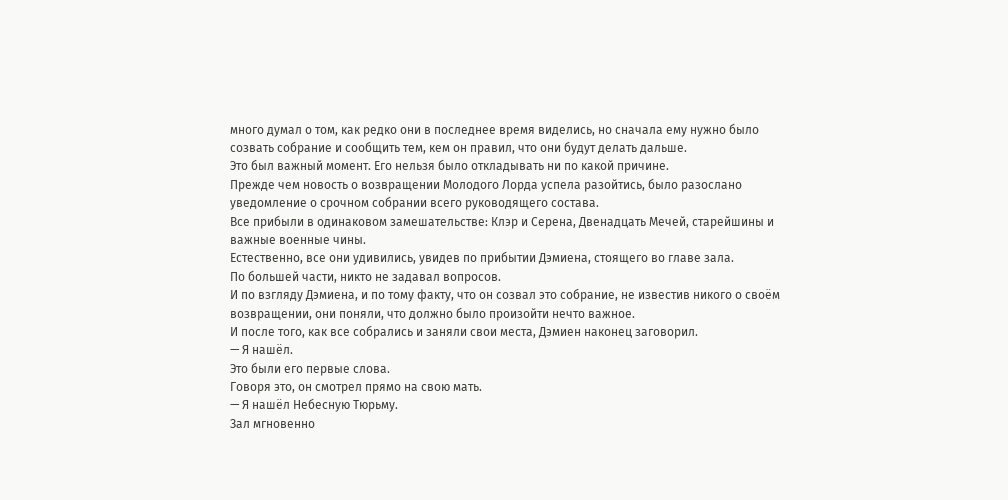много думал о том, как редко они в последнее время виделись, но сначала ему нужно было созвать собрание и сообщить тем, кем он правил, что они будут делать дальше.
Это был важный момент. Его нельзя было откладывать ни по какой причине.
Прежде чем новость о возвращении Молодого Лорда успела разойтись, было разослано уведомление о срочном собрании всего руководящего состава.
Все прибыли в одинаковом замешательстве: Клэр и Серена, Двенадцать Мечей, старейшины и важные военные чины.
Естественно, все они удивились, увидев по прибытии Дэмиена, стоящего во главе зала.
По большей части, никто не задавал вопросов.
И по взгляду Дэмиена, и по тому факту, что он созвал это собрание, не известив никого о своём возвращении, они поняли, что должно было произойти нечто важное.
И после того, как все собрались и заняли свои места, Дэмиен наконец заговорил.
— Я нашёл.
Это были его первые слова.
Говоря это, он смотрел прямо на свою мать.
— Я нашёл Небесную Тюрьму.
Зал мгновенно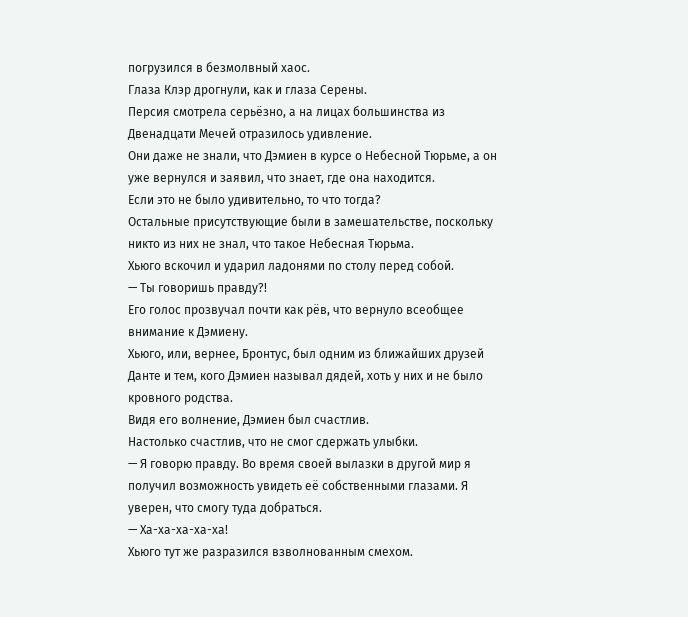погрузился в безмолвный хаос.
Глаза Клэр дрогнули, как и глаза Серены.
Персия смотрела серьёзно, а на лицах большинства из Двенадцати Мечей отразилось удивление.
Они даже не знали, что Дэмиен в курсе о Небесной Тюрьме, а он уже вернулся и заявил, что знает, где она находится.
Если это не было удивительно, то что тогда?
Остальные присутствующие были в замешательстве, поскольку никто из них не знал, что такое Небесная Тюрьма.
Хьюго вскочил и ударил ладонями по столу перед собой.
— Ты говоришь правду?!
Его голос прозвучал почти как рёв, что вернуло всеобщее внимание к Дэмиену.
Хьюго, или, вернее, Бронтус, был одним из ближайших друзей Данте и тем, кого Дэмиен называл дядей, хоть у них и не было кровного родства.
Видя его волнение, Дэмиен был счастлив.
Настолько счастлив, что не смог сдержать улыбки.
— Я говорю правду. Во время своей вылазки в другой мир я получил возможность увидеть её собственными глазами. Я уверен, что смогу туда добраться.
— Ха-ха-ха-ха-ха!
Хьюго тут же разразился взволнованным смехом.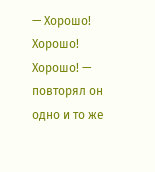— Хорошо! Хорошо! Хорошо! — повторял он одно и то же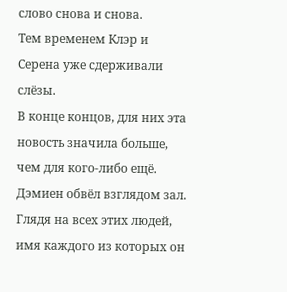слово снова и снова.
Тем временем Клэр и Серена уже сдерживали слёзы.
В конце концов, для них эта новость значила больше, чем для кого-либо ещё.
Дэмиен обвёл взглядом зал.
Глядя на всех этих людей, имя каждого из которых он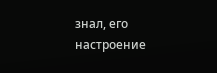знал, его настроение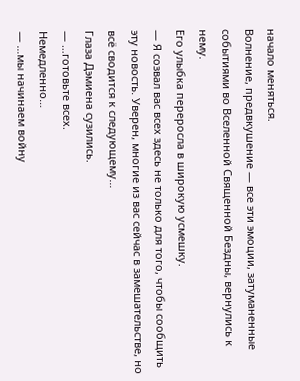начало меняться.
Волнение, предвкушение — все эти эмоции, затуманенные событиями во Вселенной Священной Бездны, вернулись к нему.
Его улыбка переросла в широкую усмешку.
— Я созвал вас всех здесь не только для того, чтобы сообщить эту новость. Уверен, многие из вас сейчас в замешательстве, но всё сводится к следующему…
Глаза Дэмиена сузились.
— …готовьте всех.
Немедленно…
— …мы начинаем войну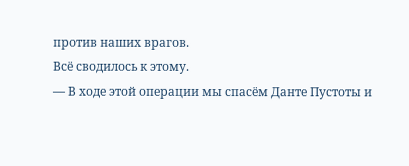против наших врагов.
Всё сводилось к этому.
— В ходе этой операции мы спасём Данте Пустоты и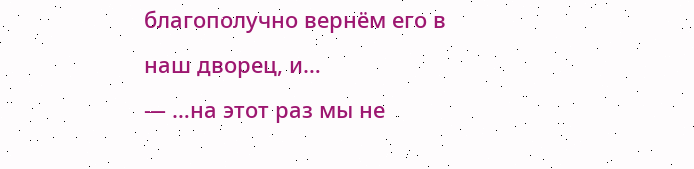благополучно вернём его в наш дворец, и…
— …на этот раз мы не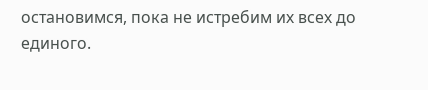остановимся, пока не истребим их всех до единого.